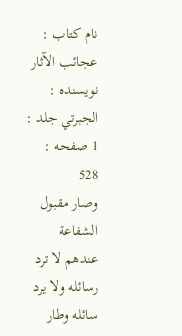نام کتاب : عجائب الآثار نویسنده : الجبرتي جلد : 1 صفحه : 528
وصار مقبول الشفاعة عندهم لا ترد رسائله ولا يرد سائله وطار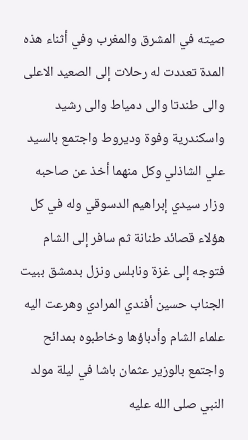صيته في المشرق والمغرب وفي أثناء هذه المدة تعددت له رحلات إلى الصعيد الاعلى والى طندتا والى دمياط والى رشيد واسكندرية وفوة وديروط واجتمع بالسيد علي الشاذلي وكل منهما أخذ عن صاحبه وزار سيدي إبراهيم الدسوقي وله في كل هؤلاء قصائد طنانة ثم سافر إلى الشام فتوجه إلى غزة ونابلس ونزل بدمشق ببيت الجناب حسين أفندي المرادي وهرعت اليه علماء الشام وأدباؤها وخاطبوه بمدائح واجتمع بالوزير عثمان باشا في ليلة مولد النبي صلى الله عليه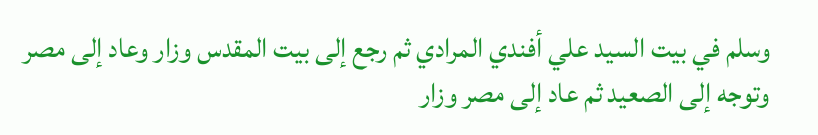وسلم في بيت السيد علي أفندي المرادي ثم رجع إلى بيت المقدس وزار وعاد إلى مصر وتوجه إلى الصعيد ثم عاد إلى مصر وزار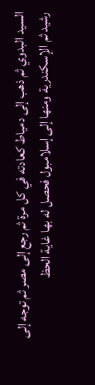السيد البدوي ثم ذهب إلى دمياط كعادته في كل مرة ثم رجع إلى مصر ثم توجه إلى رشيد ثم الإسكندرية ومنها إلى إسلامبول فحصل له بها غاية الحظ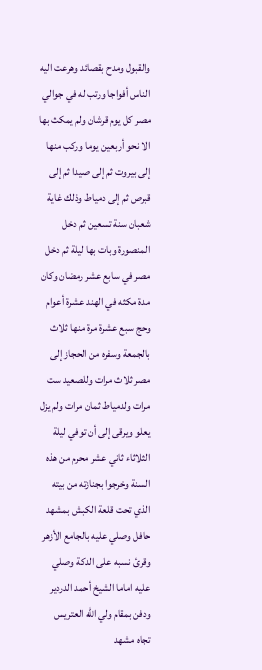والقبول ومدح بقصائد وهرعت اليه الناس أفواجا ورتب له في جوالي مصر كل يوم قرشان ولم يمكث بها الا نحو أربعين يوما وركب منها إلى بيروت ثم إلى صيدا ثم إلى قبرص ثم إلى دمياط وذلك غاية شعبان سنة تسعين ثم دخل المنصورة وبات بها ليلة ثم دخل مصر في سابع عشر رمضان وكان مدة مكثه في الهند عشرة أعوام وحج سبع عشرة مرة منها ثلاث بالجمعة وسفره من الحجاز إلى مصر ثلاث مرات وللصعيد ست مرات ولدمياط ثمان مرات ولم يزل يعلو ويرقى إلى أن توفي ليلة الثلاثاء ثاني عشر محرم من هذه السنة وخرجوا بجنازته من بيته الذي تحت قلعة الكبش بمشهد حافل وصلي عليه بالجامع الأزهر وقرئ نسبه على الدكة وصلي عليه اماما الشيخ أحمد الدردير ودفن بمقام ولي الله العتريس تجاه مشهد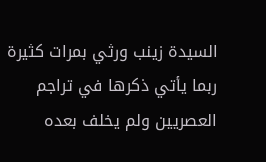السيدة زينب ورثي بمرات كثيرة ربما يأتي ذكرها في تراجم العصريين ولم يخلف بعده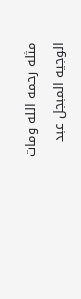مثله رحمه الله ومات الوجيه المبجل عبد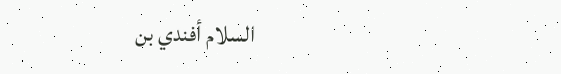السلام أفندي بن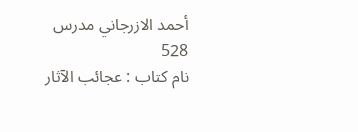أحمد الازرجاني مدرس
528
نام کتاب : عجائب الآثار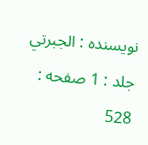نویسنده : الجبرتي جلد : 1 صفحه : 528